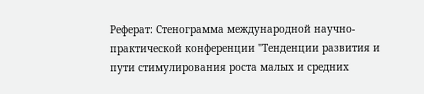Реферат: Стенограмма международной научно-практической конференции "Тенденции развития и пути стимулирования роста малых и средних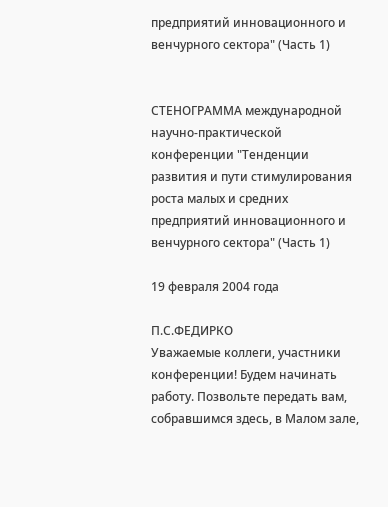предприятий инновационного и венчурного сектора" (Часть 1)


СТЕНОГРАММА международной научно-практической конференции "Тенденции развития и пути стимулирования роста малых и средних предприятий инновационного и венчурного сектора" (Часть 1)

19 февраля 2004 года

П.С.ФЕДИРКО
Уважаемые коллеги, участники конференции! Будем начинать работу. Позвольте передать вам, собравшимся здесь, в Малом зале,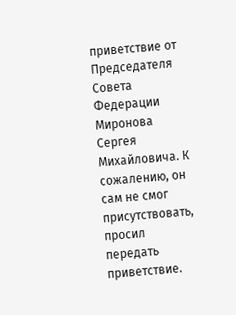приветствие от Председателя Совета Федерации Миронова Сергея Михайловича. К сожалению, он сам не смог присутствовать, просил передать приветствие.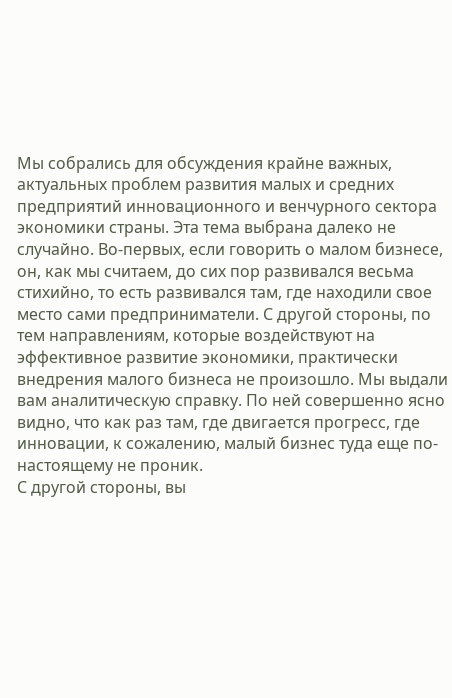Мы собрались для обсуждения крайне важных, актуальных проблем развития малых и средних предприятий инновационного и венчурного сектора экономики страны. Эта тема выбрана далеко не случайно. Во-первых, если говорить о малом бизнесе, он, как мы считаем, до сих пор развивался весьма стихийно, то есть развивался там, где находили свое место сами предприниматели. С другой стороны, по тем направлениям, которые воздействуют на эффективное развитие экономики, практически внедрения малого бизнеса не произошло. Мы выдали вам аналитическую справку. По ней совершенно ясно видно, что как раз там, где двигается прогресс, где инновации, к сожалению, малый бизнес туда еще по-настоящему не проник.
С другой стороны, вы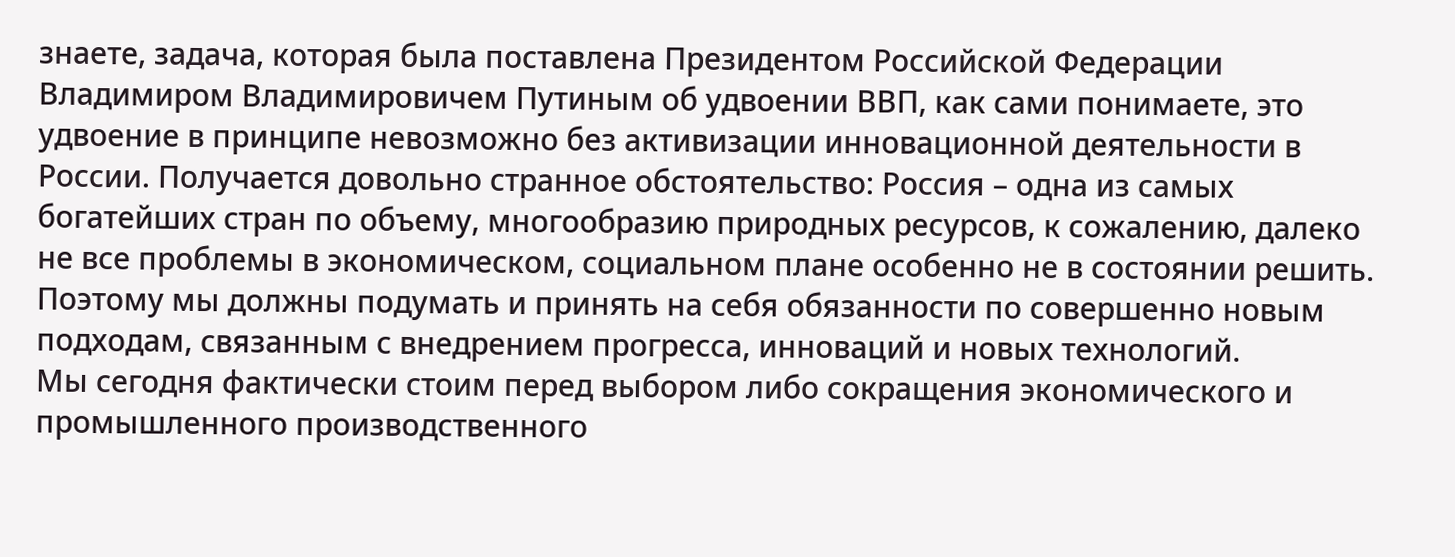знаете, задача, которая была поставлена Президентом Российской Федерации Владимиром Владимировичем Путиным об удвоении ВВП, как сами понимаете, это удвоение в принципе невозможно без активизации инновационной деятельности в России. Получается довольно странное обстоятельство: Россия – одна из самых богатейших стран по объему, многообразию природных ресурсов, к сожалению, далеко не все проблемы в экономическом, социальном плане особенно не в состоянии решить. Поэтому мы должны подумать и принять на себя обязанности по совершенно новым подходам, связанным с внедрением прогресса, инноваций и новых технологий.
Мы сегодня фактически стоим перед выбором либо сокращения экономического и промышленного производственного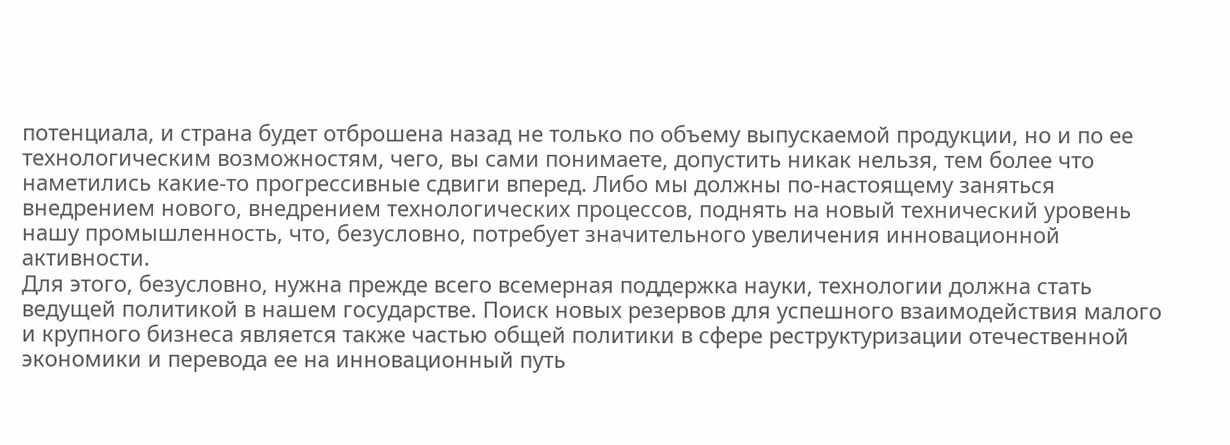потенциала, и страна будет отброшена назад не только по объему выпускаемой продукции, но и по ее технологическим возможностям, чего, вы сами понимаете, допустить никак нельзя, тем более что наметились какие-то прогрессивные сдвиги вперед. Либо мы должны по-настоящему заняться внедрением нового, внедрением технологических процессов, поднять на новый технический уровень нашу промышленность, что, безусловно, потребует значительного увеличения инновационной активности.
Для этого, безусловно, нужна прежде всего всемерная поддержка науки, технологии должна стать ведущей политикой в нашем государстве. Поиск новых резервов для успешного взаимодействия малого и крупного бизнеса является также частью общей политики в сфере реструктуризации отечественной экономики и перевода ее на инновационный путь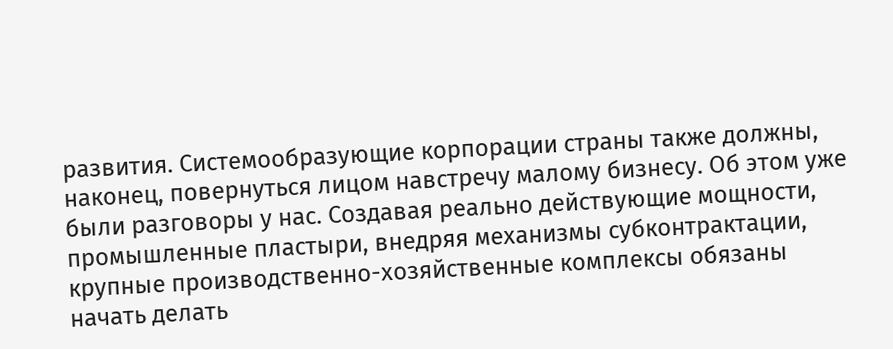развития. Системообразующие корпорации страны также должны, наконец, повернуться лицом навстречу малому бизнесу. Об этом уже были разговоры у нас. Создавая реально действующие мощности, промышленные пластыри, внедряя механизмы субконтрактации, крупные производственно-хозяйственные комплексы обязаны начать делать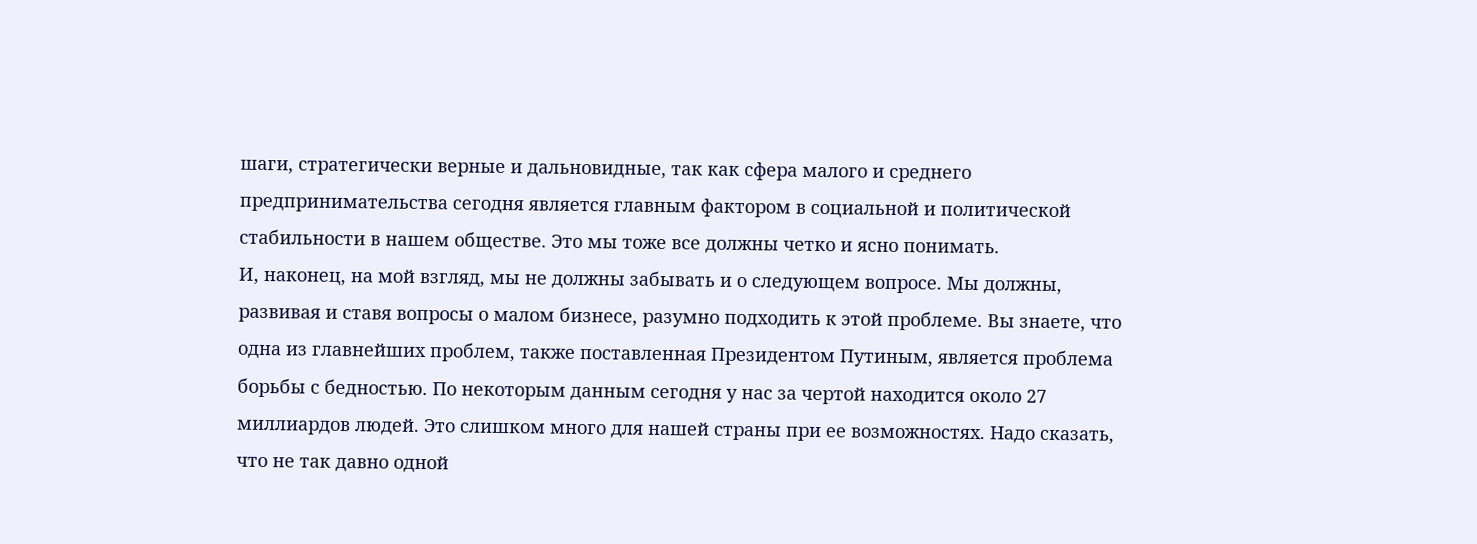шаги, стратегически верные и дальновидные, так как сфера малого и среднего предпринимательства сегодня является главным фактором в социальной и политической стабильности в нашем обществе. Это мы тоже все должны четко и ясно понимать.
И, наконец, на мой взгляд, мы не должны забывать и о следующем вопросе. Мы должны, развивая и ставя вопросы о малом бизнесе, разумно подходить к этой проблеме. Вы знаете, что одна из главнейших проблем, также поставленная Президентом Путиным, является проблема борьбы с бедностью. По некоторым данным сегодня у нас за чертой находится около 27 миллиардов людей. Это слишком много для нашей страны при ее возможностях. Надо сказать, что не так давно одной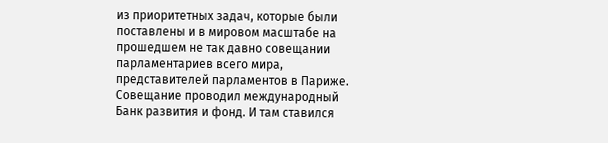из приоритетных задач, которые были поставлены и в мировом масштабе на прошедшем не так давно совещании парламентариев всего мира, представителей парламентов в Париже. Совещание проводил международный Банк развития и фонд. И там ставился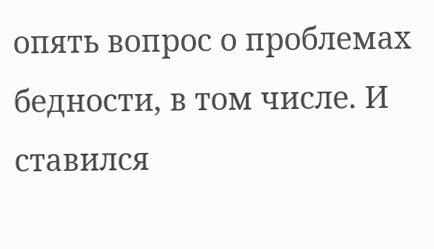опять вопрос о проблемах бедности, в том числе. И ставился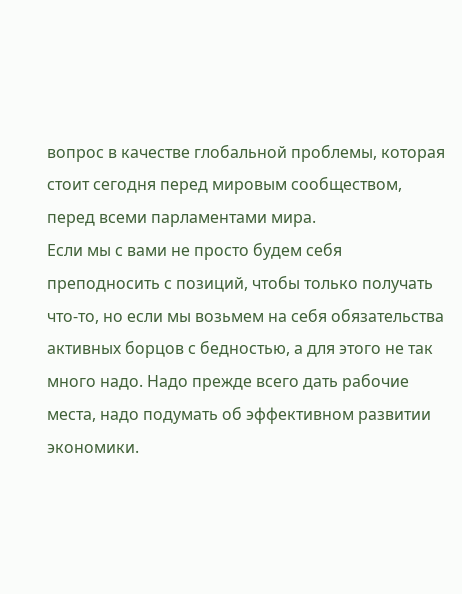вопрос в качестве глобальной проблемы, которая стоит сегодня перед мировым сообществом, перед всеми парламентами мира.
Если мы с вами не просто будем себя преподносить с позиций, чтобы только получать что-то, но если мы возьмем на себя обязательства активных борцов с бедностью, а для этого не так много надо. Надо прежде всего дать рабочие места, надо подумать об эффективном развитии экономики.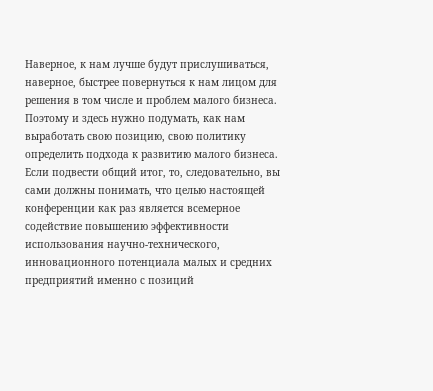Наверное, к нам лучше будут прислушиваться, наверное, быстрее повернуться к нам лицом для решения в том числе и проблем малого бизнеса.
Поэтому и здесь нужно подумать, как нам выработать свою позицию, свою политику определить подхода к развитию малого бизнеса.
Если подвести общий итог, то, следовательно, вы сами должны понимать, что целью настоящей конференции как раз является всемерное содействие повышению эффективности использования научно-технического, инновационного потенциала малых и средних предприятий именно с позиций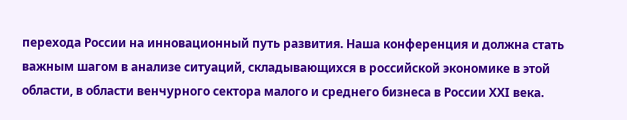перехода России на инновационный путь развития. Наша конференция и должна стать важным шагом в анализе ситуаций, складывающихся в российской экономике в этой области, в области венчурного сектора малого и среднего бизнеса в России ХХI века.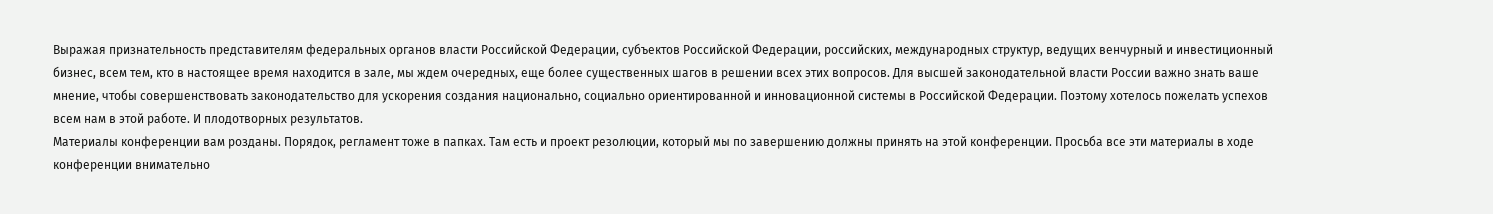Выражая признательность представителям федеральных органов власти Российской Федерации, субъектов Российской Федерации, российских, международных структур, ведущих венчурный и инвестиционный бизнес, всем тем, кто в настоящее время находится в зале, мы ждем очередных, еще более существенных шагов в решении всех этих вопросов. Для высшей законодательной власти России важно знать ваше мнение, чтобы совершенствовать законодательство для ускорения создания национально, социально ориентированной и инновационной системы в Российской Федерации. Поэтому хотелось пожелать успехов всем нам в этой работе. И плодотворных результатов.
Материалы конференции вам розданы. Порядок, регламент тоже в папках. Там есть и проект резолюции, который мы по завершению должны принять на этой конференции. Просьба все эти материалы в ходе конференции внимательно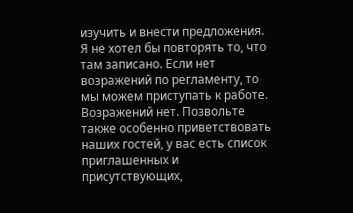изучить и внести предложения.
Я не хотел бы повторять то, что там записано. Если нет возражений по регламенту, то мы можем приступать к работе. Возражений нет. Позвольте также особенно приветствовать наших гостей, у вас есть список приглашенных и присутствующих,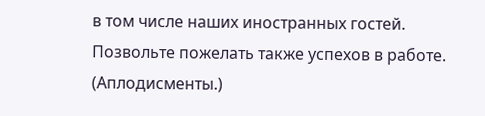в том числе наших иностранных гостей. Позвольте пожелать также успехов в работе. (Аплодисменты.)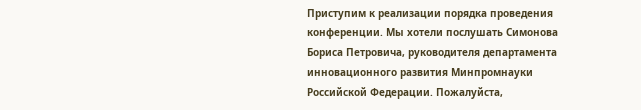Приступим к реализации порядка проведения конференции. Мы хотели послушать Симонова Бориса Петровича, руководителя департамента инновационного развития Минпромнауки Российской Федерации. Пожалуйста,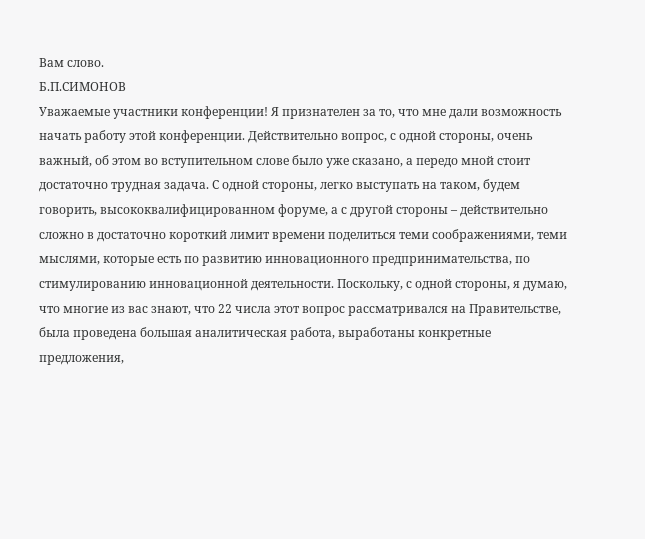Вам слово.
Б.П.СИМОНОВ
Уважаемые участники конференции! Я признателен за то, что мне дали возможность начать работу этой конференции. Действительно вопрос, с одной стороны, очень важный, об этом во вступительном слове было уже сказано, а передо мной стоит достаточно трудная задача. С одной стороны, легко выступать на таком, будем говорить, высококвалифицированном форуме, а с другой стороны – действительно сложно в достаточно короткий лимит времени поделиться теми соображениями, теми мыслями, которые есть по развитию инновационного предпринимательства, по стимулированию инновационной деятельности. Поскольку, с одной стороны, я думаю, что многие из вас знают, что 22 числа этот вопрос рассматривался на Правительстве, была проведена большая аналитическая работа, выработаны конкретные предложения,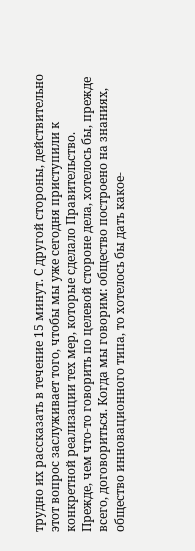трудно их рассказать в течение 15 минут. С другой стороны, действительно этот вопрос заслуживает того, чтобы мы уже сегодня приступили к конкретной реализации тех мер, которые сделало Правительство.
Прежде, чем что-то говорить по целевой стороне дела, хотелось бы, прежде всего, договориться. Когда мы говорим: общество построено на знаниях, общество инновационного типа, то хотелось бы дать какое-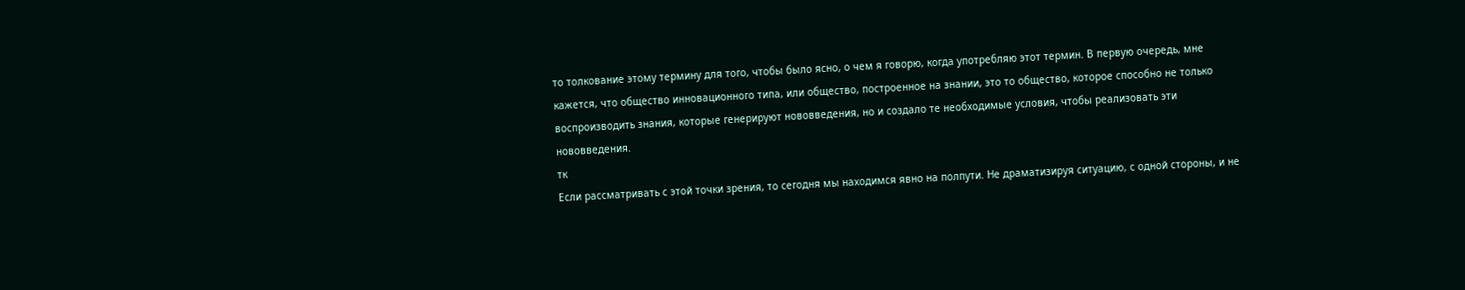то толкование этому термину для того, чтобы было ясно, о чем я говорю, когда употребляю этот термин. В первую очередь, мне кажется, что общество инновационного типа, или общество, построенное на знании, это то общество, которое способно не только воспроизводить знания, которые генерируют нововведения, но и создало те необходимые условия, чтобы реализовать эти нововведения.
тк
Если рассматривать с этой точки зрения, то сегодня мы находимся явно на полпути. Не драматизируя ситуацию, с одной стороны, и не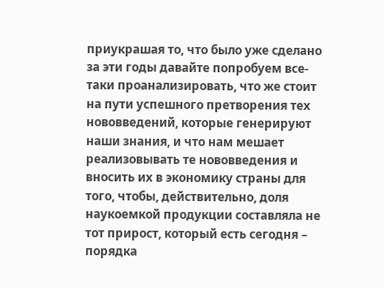приукрашая то, что было уже сделано за эти годы давайте попробуем все-таки проанализировать, что же стоит на пути успешного претворения тех нововведений, которые генерируют наши знания, и что нам мешает реализовывать те нововведения и вносить их в экономику страны для того, чтобы, действительно, доля наукоемкой продукции составляла не тот прирост, который есть сегодня – порядка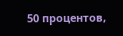50 процентов,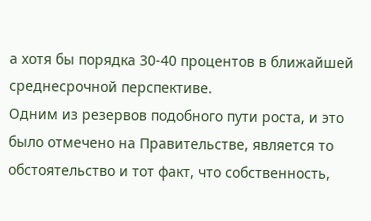а хотя бы порядка 30-40 процентов в ближайшей среднесрочной перспективе.
Одним из резервов подобного пути роста, и это было отмечено на Правительстве, является то обстоятельство и тот факт, что собственность,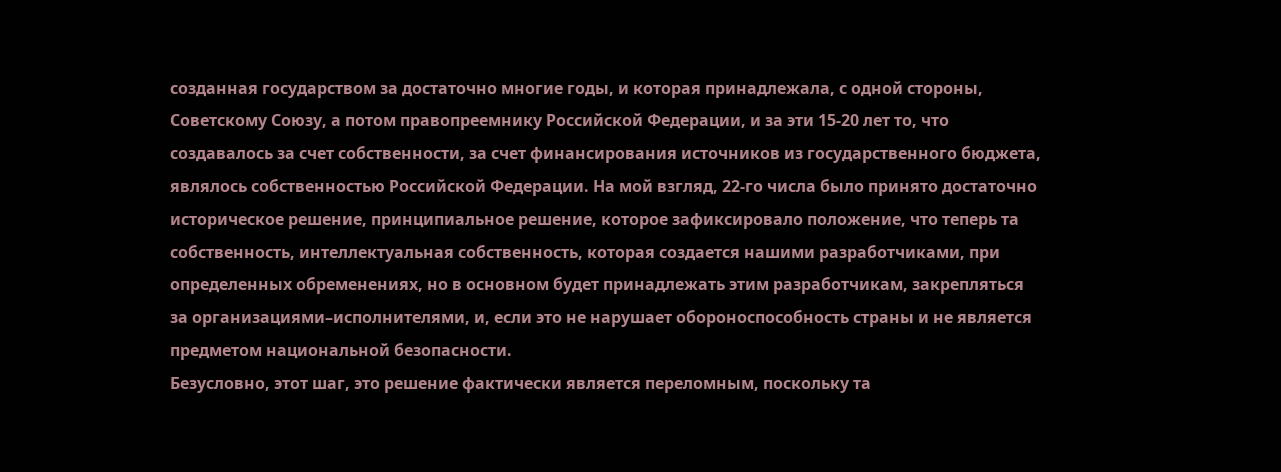созданная государством за достаточно многие годы, и которая принадлежала, с одной стороны, Советскому Союзу, а потом правопреемнику Российской Федерации, и за эти 15-20 лет то, что создавалось за счет собственности, за счет финансирования источников из государственного бюджета, являлось собственностью Российской Федерации. На мой взгляд, 22-го числа было принято достаточно историческое решение, принципиальное решение, которое зафиксировало положение, что теперь та собственность, интеллектуальная собственность, которая создается нашими разработчиками, при определенных обременениях, но в основном будет принадлежать этим разработчикам, закрепляться за организациями–исполнителями, и, если это не нарушает обороноспособность страны и не является предметом национальной безопасности.
Безусловно, этот шаг, это решение фактически является переломным, поскольку та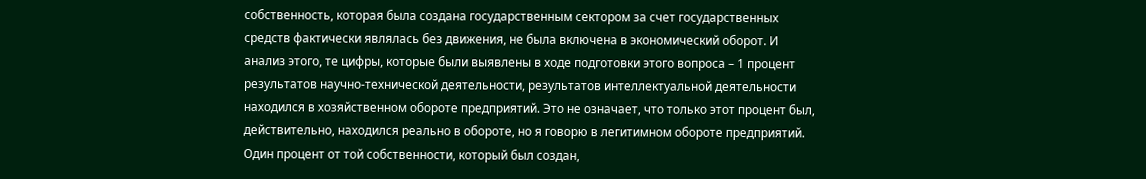собственность, которая была создана государственным сектором за счет государственных средств фактически являлась без движения, не была включена в экономический оборот. И анализ этого, те цифры, которые были выявлены в ходе подготовки этого вопроса – 1 процент результатов научно-технической деятельности, результатов интеллектуальной деятельности находился в хозяйственном обороте предприятий. Это не означает, что только этот процент был, действительно, находился реально в обороте, но я говорю в легитимном обороте предприятий. Один процент от той собственности, который был создан,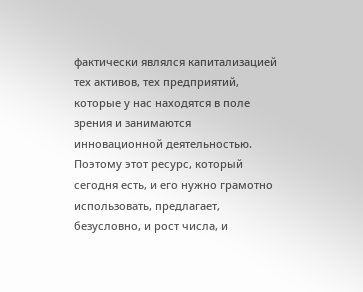фактически являлся капитализацией тех активов, тех предприятий, которые у нас находятся в поле зрения и занимаются инновационной деятельностью. Поэтому этот ресурс, который сегодня есть, и его нужно грамотно использовать, предлагает, безусловно, и рост числа, и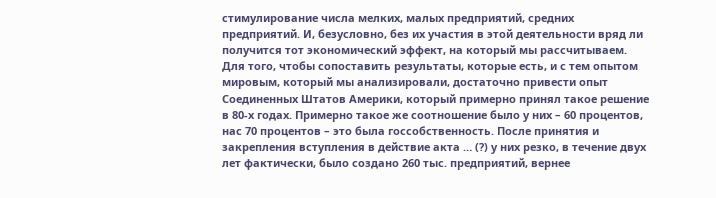стимулирование числа мелких, малых предприятий, средних предприятий. И, безусловно, без их участия в этой деятельности вряд ли получится тот экономический эффект, на который мы рассчитываем.
Для того, чтобы сопоставить результаты, которые есть, и с тем опытом мировым, который мы анализировали, достаточно привести опыт Соединенных Штатов Америки, который примерно принял такое решение в 80-х годах. Примерно такое же соотношение было у них – 60 процентов, нас 70 процентов – это была госсобственность. После принятия и закрепления вступления в действие акта … (?) у них резко, в течение двух лет фактически, было создано 260 тыс. предприятий, вернее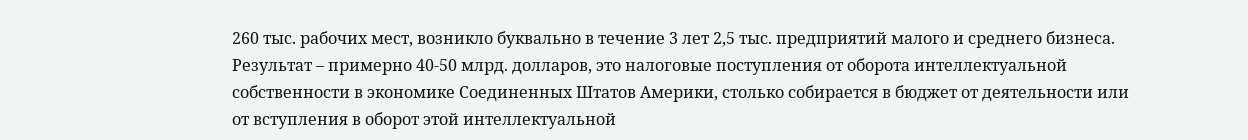260 тыс. рабочих мест, возникло буквально в течение 3 лет 2,5 тыс. предприятий малого и среднего бизнеса. Результат – примерно 40-50 млрд. долларов, это налоговые поступления от оборота интеллектуальной собственности в экономике Соединенных Штатов Америки, столько собирается в бюджет от деятельности или от вступления в оборот этой интеллектуальной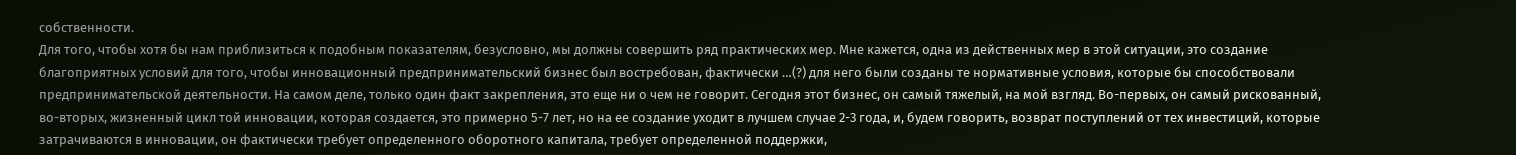собственности.
Для того, чтобы хотя бы нам приблизиться к подобным показателям, безусловно, мы должны совершить ряд практических мер. Мне кажется, одна из действенных мер в этой ситуации, это создание благоприятных условий для того, чтобы инновационный предпринимательский бизнес был востребован, фактически …(?) для него были созданы те нормативные условия, которые бы способствовали предпринимательской деятельности. На самом деле, только один факт закрепления, это еще ни о чем не говорит. Сегодня этот бизнес, он самый тяжелый, на мой взгляд. Во-первых, он самый рискованный, во-вторых, жизненный цикл той инновации, которая создается, это примерно 5-7 лет, но на ее создание уходит в лучшем случае 2-3 года, и, будем говорить, возврат поступлений от тех инвестиций, которые затрачиваются в инновации, он фактически требует определенного оборотного капитала, требует определенной поддержки,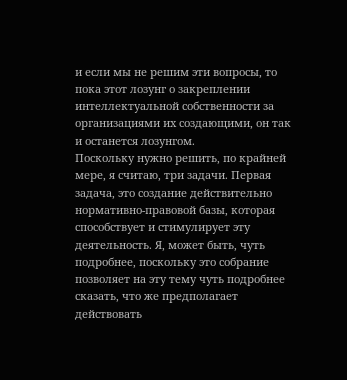и если мы не решим эти вопросы, то пока этот лозунг о закреплении интеллектуальной собственности за организациями их создающими, он так и останется лозунгом.
Поскольку нужно решить, по крайней мере, я считаю, три задачи. Первая задача, это создание действительно нормативно-правовой базы, которая способствует и стимулирует эту деятельность. Я, может быть, чуть подробнее, поскольку это собрание позволяет на эту тему чуть подробнее сказать, что же предполагает действовать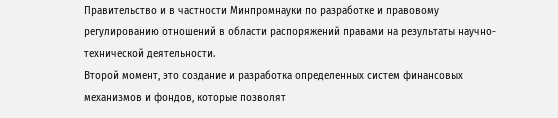Правительство и в частности Минпромнауки по разработке и правовому регулированию отношений в области распоряжений правами на результаты научно-технической деятельности.
Второй момент, это создание и разработка определенных систем финансовых механизмов и фондов, которые позволят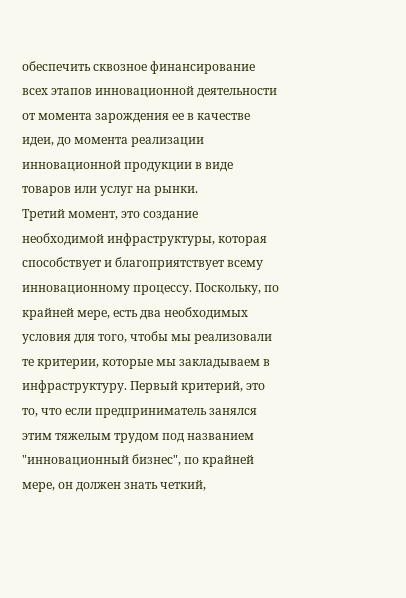обеспечить сквозное финансирование всех этапов инновационной деятельности от момента зарождения ее в качестве идеи, до момента реализации инновационной продукции в виде товаров или услуг на рынки.
Третий момент, это создание необходимой инфраструктуры, которая способствует и благоприятствует всему инновационному процессу. Поскольку, по крайней мере, есть два необходимых условия для того, чтобы мы реализовали те критерии, которые мы закладываем в инфраструктуру. Первый критерий, это то, что если предприниматель занялся этим тяжелым трудом под названием "инновационный бизнес", по крайней мере, он должен знать четкий,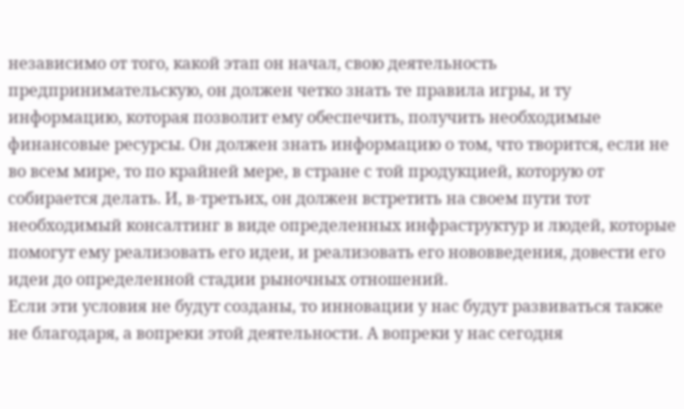независимо от того, какой этап он начал, свою деятельность предпринимательскую, он должен четко знать те правила игры, и ту информацию, которая позволит ему обеспечить, получить необходимые финансовые ресурсы. Он должен знать информацию о том, что творится, если не во всем мире, то по крайней мере, в стране с той продукцией, которую от собирается делать. И, в-третьих, он должен встретить на своем пути тот необходимый консалтинг в виде определенных инфраструктур и людей, которые помогут ему реализовать его идеи, и реализовать его нововведения, довести его идеи до определенной стадии рыночных отношений.
Если эти условия не будут созданы, то инновации у нас будут развиваться также не благодаря, а вопреки этой деятельности. А вопреки у нас сегодня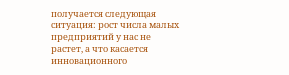получается следующая ситуация: рост числа малых предприятий у нас не растет, а что касается инновационного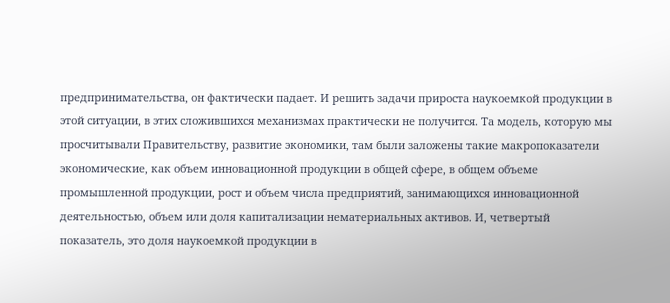предпринимательства, он фактически падает. И решить задачи прироста наукоемкой продукции в этой ситуации, в этих сложившихся механизмах практически не получится. Та модель, которую мы просчитывали Правительству, развитие экономики, там были заложены такие макропоказатели экономические, как объем инновационной продукции в общей сфере, в общем объеме промышленной продукции, рост и объем числа предприятий, занимающихся инновационной деятельностью, объем или доля капитализации нематериальных активов. И, четвертый показатель, это доля наукоемкой продукции в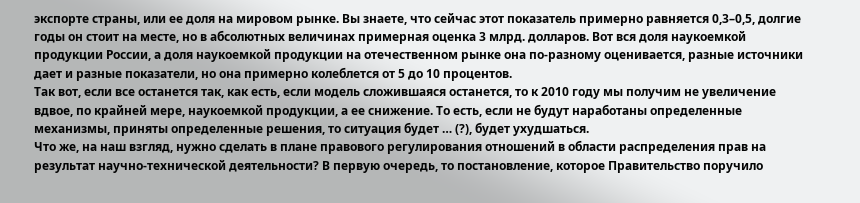экспорте страны, или ее доля на мировом рынке. Вы знаете, что сейчас этот показатель примерно равняется 0,3–0,5, долгие годы он стоит на месте, но в абсолютных величинах примерная оценка 3 млрд. долларов. Вот вся доля наукоемкой продукции России, а доля наукоемкой продукции на отечественном рынке она по-разному оценивается, разные источники дает и разные показатели, но она примерно колеблется от 5 до 10 процентов.
Так вот, если все останется так, как есть, если модель сложившаяся останется, то к 2010 году мы получим не увеличение вдвое, по крайней мере, наукоемкой продукции, а ее снижение. То есть, если не будут наработаны определенные механизмы, приняты определенные решения, то ситуация будет … (?), будет ухудшаться.
Что же, на наш взгляд, нужно сделать в плане правового регулирования отношений в области распределения прав на результат научно-технической деятельности? В первую очередь, то постановление, которое Правительство поручило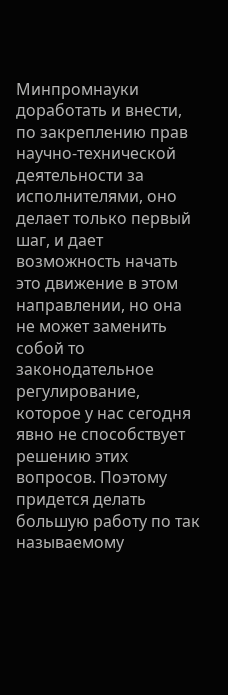Минпромнауки доработать и внести, по закреплению прав научно-технической деятельности за исполнителями, оно делает только первый шаг, и дает возможность начать это движение в этом направлении, но она не может заменить собой то законодательное регулирование, которое у нас сегодня явно не способствует решению этих вопросов. Поэтому придется делать большую работу по так называемому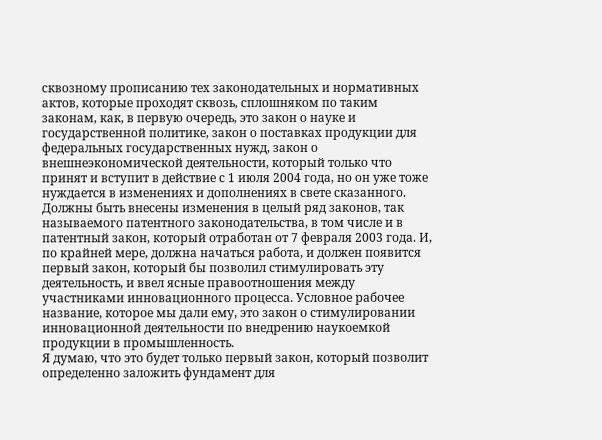сквозному прописанию тех законодательных и нормативных актов, которые проходят сквозь, сплошняком по таким законам, как, в первую очередь, это закон о науке и государственной политике, закон о поставках продукции для федеральных государственных нужд, закон о внешнеэкономической деятельности, который только что принят и вступит в действие с 1 июля 2004 года, но он уже тоже нуждается в изменениях и дополнениях в свете сказанного. Должны быть внесены изменения в целый ряд законов, так называемого патентного законодательства, в том числе и в патентный закон, который отработан от 7 февраля 2003 года. И, по крайней мере, должна начаться работа, и должен появится первый закон, который бы позволил стимулировать эту деятельность, и ввел ясные правоотношения между участниками инновационного процесса. Условное рабочее название, которое мы дали ему, это закон о стимулировании инновационной деятельности по внедрению наукоемкой продукции в промышленность.
Я думаю, что это будет только первый закон, который позволит определенно заложить фундамент для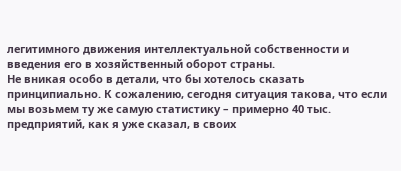легитимного движения интеллектуальной собственности и введения его в хозяйственный оборот страны.
Не вникая особо в детали, что бы хотелось сказать принципиально. К сожалению, сегодня ситуация такова, что если мы возьмем ту же самую статистику – примерно 40 тыс. предприятий, как я уже сказал, в своих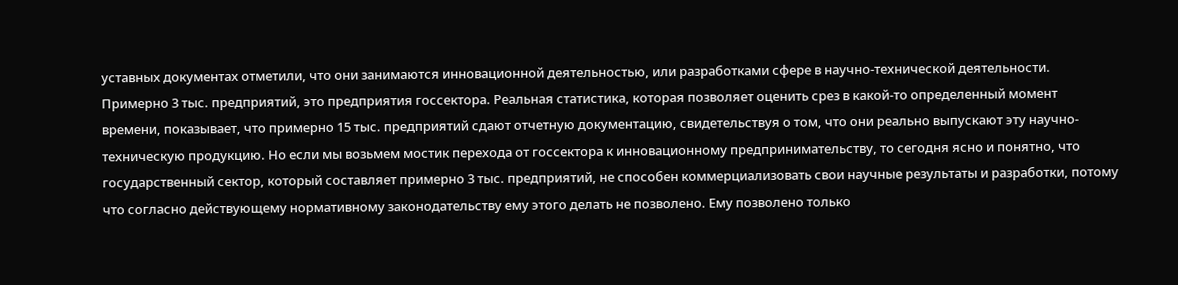уставных документах отметили, что они занимаются инновационной деятельностью, или разработками сфере в научно-технической деятельности. Примерно 3 тыс. предприятий, это предприятия госсектора. Реальная статистика, которая позволяет оценить срез в какой-то определенный момент времени, показывает, что примерно 15 тыс. предприятий сдают отчетную документацию, свидетельствуя о том, что они реально выпускают эту научно-техническую продукцию. Но если мы возьмем мостик перехода от госсектора к инновационному предпринимательству, то сегодня ясно и понятно, что государственный сектор, который составляет примерно 3 тыс. предприятий, не способен коммерциализовать свои научные результаты и разработки, потому что согласно действующему нормативному законодательству ему этого делать не позволено. Ему позволено только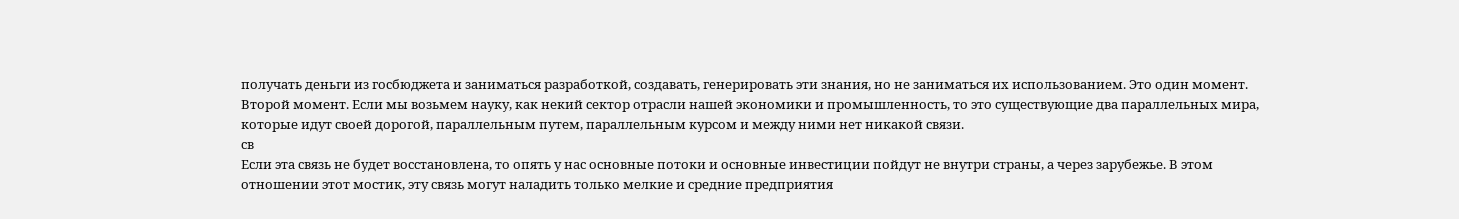получать деньги из госбюджета и заниматься разработкой, создавать, генерировать эти знания, но не заниматься их использованием. Это один момент.
Второй момент. Если мы возьмем науку, как некий сектор отрасли нашей экономики и промышленность, то это существующие два параллельных мира, которые идут своей дорогой, параллельным путем, параллельным курсом и между ними нет никакой связи.
св
Если эта связь не будет восстановлена, то опять у нас основные потоки и основные инвестиции пойдут не внутри страны, а через зарубежье. В этом отношении этот мостик, эту связь могут наладить только мелкие и средние предприятия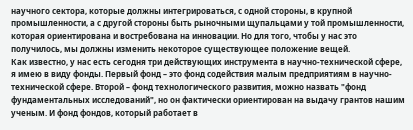научного сектора, которые должны интегрироваться, с одной стороны, в крупной промышленности, а с другой стороны быть рыночными щупальцами у той промышленности, которая ориентирована и востребована на инновации. Но для того, чтобы у нас это получилось, мы должны изменить некоторое существующее положение вещей.
Как известно, у нас есть сегодня три действующих инструмента в научно-технической сфере, я имею в виду фонды. Первый фонд – это фонд содействия малым предприятиям в научно-технической сфере. Второй – фонд технологического развития, можно назвать "фонд фундаментальных исследований", но он фактически ориентирован на выдачу грантов нашим ученым. И фонд фондов, который работает в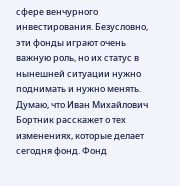сфере венчурного инвестирования. Безусловно, эти фонды играют очень важную роль, но их статус в нынешней ситуации нужно поднимать и нужно менять.
Думаю, что Иван Михайлович Бортник расскажет о тех изменениях, которые делает сегодня фонд. Фонд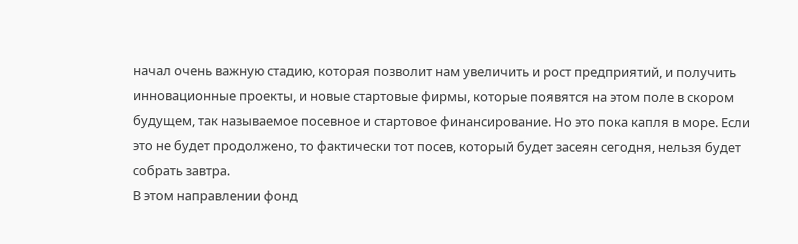начал очень важную стадию, которая позволит нам увеличить и рост предприятий, и получить инновационные проекты, и новые стартовые фирмы, которые появятся на этом поле в скором будущем, так называемое посевное и стартовое финансирование. Но это пока капля в море. Если это не будет продолжено, то фактически тот посев, который будет засеян сегодня, нельзя будет собрать завтра.
В этом направлении фонд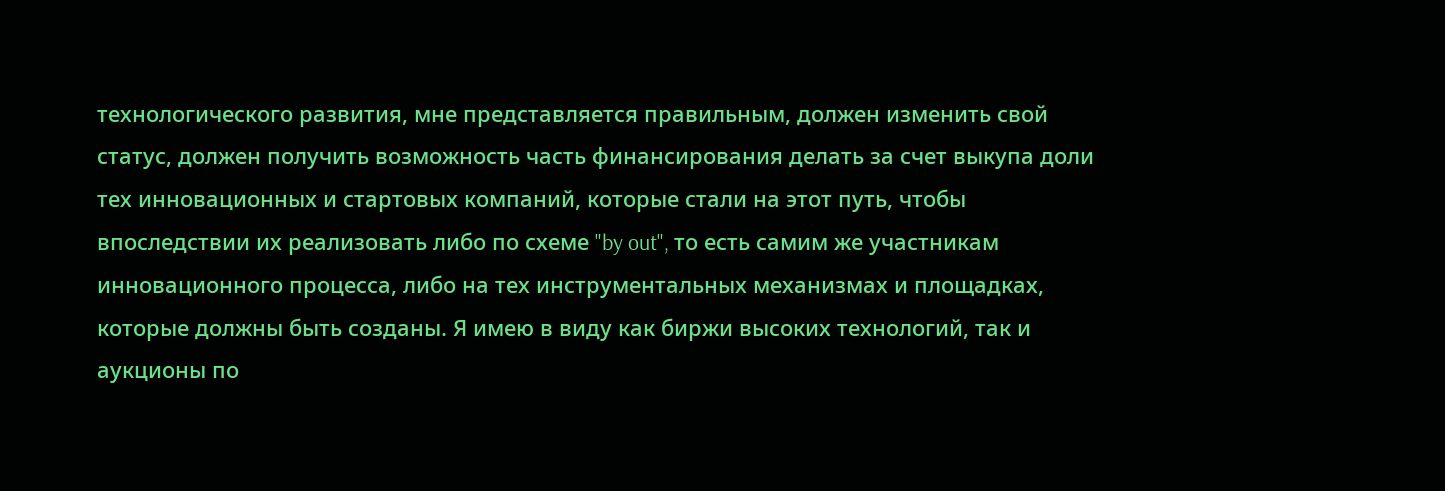технологического развития, мне представляется правильным, должен изменить свой статус, должен получить возможность часть финансирования делать за счет выкупа доли тех инновационных и стартовых компаний, которые стали на этот путь, чтобы впоследствии их реализовать либо по схеме "by out", то есть самим же участникам инновационного процесса, либо на тех инструментальных механизмах и площадках, которые должны быть созданы. Я имею в виду как биржи высоких технологий, так и аукционы по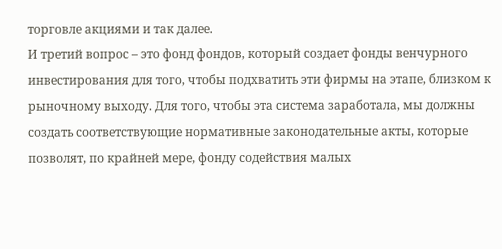торговле акциями и так далее.
И третий вопрос – это фонд фондов, который создает фонды венчурного инвестирования для того, чтобы подхватить эти фирмы на этапе, близком к рыночному выходу. Для того, чтобы эта система заработала, мы должны создать соответствующие нормативные законодательные акты, которые позволят, по крайней мере, фонду содействия малых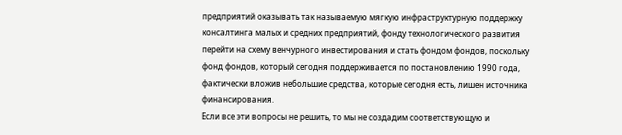предприятий оказывать так называемую мягкую инфраструктурную поддержку консалтинга малых и средних предприятий, фонду технологического развития перейти на схему венчурного инвестирования и стать фондом фондов, поскольку фонд фондов, который сегодня поддерживается по постановлению 1990 года, фактически вложив небольшие средства, которые сегодня есть, лишен источника финансирования.
Если все эти вопросы не решить, то мы не создадим соответствующую и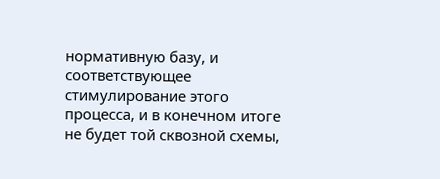нормативную базу, и соответствующее стимулирование этого процесса, и в конечном итоге не будет той сквозной схемы,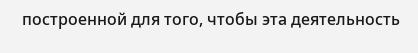построенной для того, чтобы эта деятельность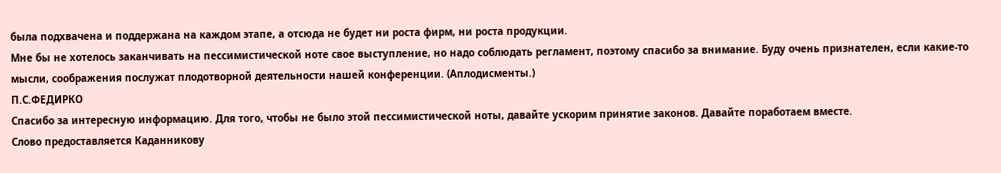была подхвачена и поддержана на каждом этапе, а отсюда не будет ни роста фирм, ни роста продукции.
Мне бы не хотелось заканчивать на пессимистической ноте свое выступление, но надо соблюдать регламент, поэтому спасибо за внимание. Буду очень признателен, если какие-то мысли, соображения послужат плодотворной деятельности нашей конференции. (Аплодисменты.)
П.С.ФЕДИРКО
Спасибо за интересную информацию. Для того, чтобы не было этой пессимистической ноты, давайте ускорим принятие законов. Давайте поработаем вместе.
Слово предоставляется Каданникову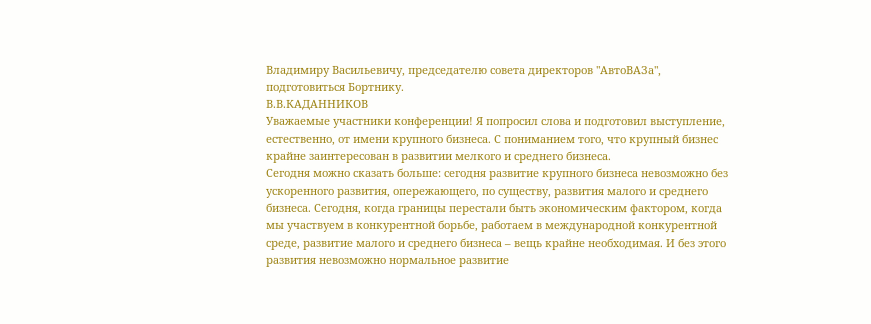Владимиру Васильевичу, председателю совета директоров "АвтоВАЗа", подготовиться Бортнику.
В.В.КАДАННИКОВ
Уважаемые участники конференции! Я попросил слова и подготовил выступление, естественно, от имени крупного бизнеса. С пониманием того, что крупный бизнес крайне заинтересован в развитии мелкого и среднего бизнеса.
Сегодня можно сказать больше: сегодня развитие крупного бизнеса невозможно без ускоренного развития, опережающего, по существу, развития малого и среднего бизнеса. Сегодня, когда границы перестали быть экономическим фактором, когда мы участвуем в конкурентной борьбе, работаем в международной конкурентной среде, развитие малого и среднего бизнеса – вещь крайне необходимая. И без этого развития невозможно нормальное развитие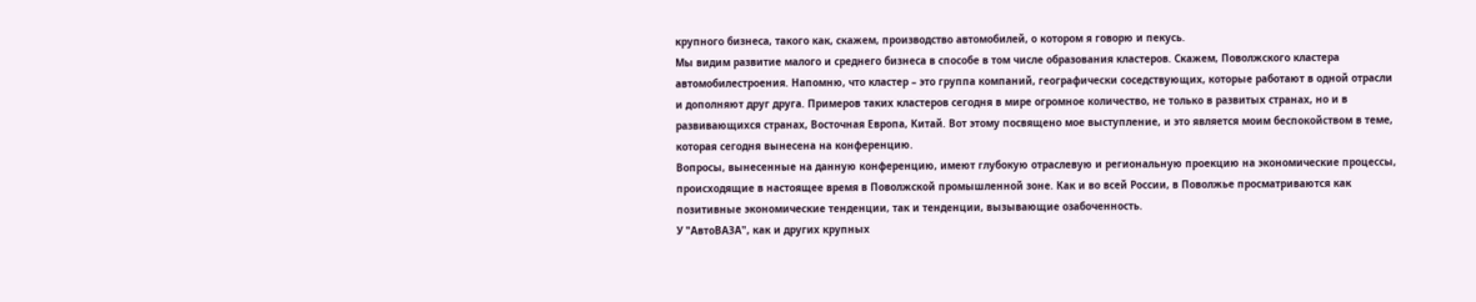крупного бизнеса, такого как, скажем, производство автомобилей, о котором я говорю и пекусь.
Мы видим развитие малого и среднего бизнеса в способе в том числе образования кластеров. Скажем, Поволжского кластера автомобилестроения. Напомню, что кластер – это группа компаний, географически соседствующих, которые работают в одной отрасли и дополняют друг друга. Примеров таких кластеров сегодня в мире огромное количество, не только в развитых странах, но и в развивающихся странах, Восточная Европа, Китай. Вот этому посвящено мое выступление, и это является моим беспокойством в теме, которая сегодня вынесена на конференцию.
Вопросы, вынесенные на данную конференцию, имеют глубокую отраслевую и региональную проекцию на экономические процессы, происходящие в настоящее время в Поволжской промышленной зоне. Как и во всей России, в Поволжье просматриваются как позитивные экономические тенденции, так и тенденции, вызывающие озабоченность.
У "АвтоВАЗА", как и других крупных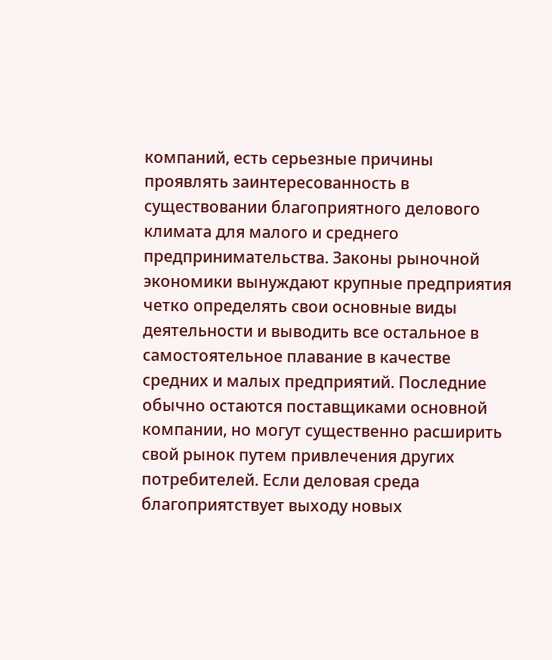компаний, есть серьезные причины проявлять заинтересованность в существовании благоприятного делового климата для малого и среднего предпринимательства. Законы рыночной экономики вынуждают крупные предприятия четко определять свои основные виды деятельности и выводить все остальное в самостоятельное плавание в качестве средних и малых предприятий. Последние обычно остаются поставщиками основной компании, но могут существенно расширить свой рынок путем привлечения других потребителей. Если деловая среда благоприятствует выходу новых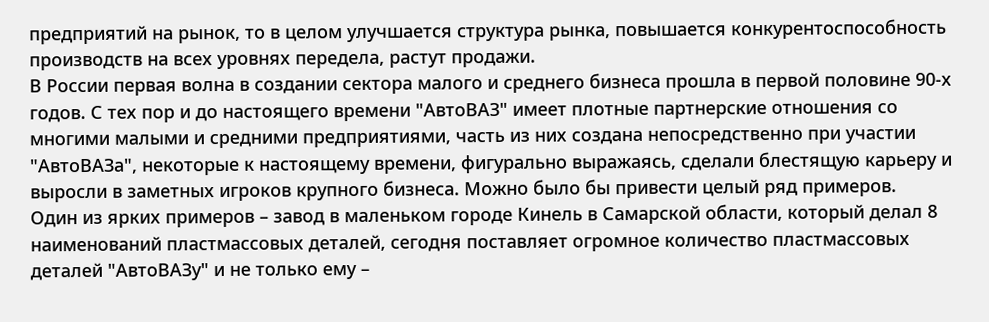предприятий на рынок, то в целом улучшается структура рынка, повышается конкурентоспособность производств на всех уровнях передела, растут продажи.
В России первая волна в создании сектора малого и среднего бизнеса прошла в первой половине 90-х годов. С тех пор и до настоящего времени "АвтоВАЗ" имеет плотные партнерские отношения со многими малыми и средними предприятиями, часть из них создана непосредственно при участии "АвтоВАЗа", некоторые к настоящему времени, фигурально выражаясь, сделали блестящую карьеру и выросли в заметных игроков крупного бизнеса. Можно было бы привести целый ряд примеров.
Один из ярких примеров – завод в маленьком городе Кинель в Самарской области, который делал 8 наименований пластмассовых деталей, сегодня поставляет огромное количество пластмассовых деталей "АвтоВАЗу" и не только ему –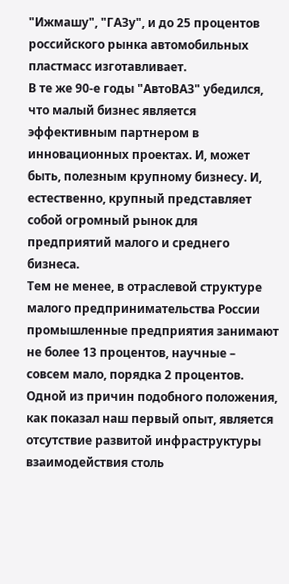"Ижмашу", "ГАЗу", и до 25 процентов российского рынка автомобильных пластмасс изготавливает.
В те же 90-е годы "АвтоВАЗ" убедился, что малый бизнес является эффективным партнером в инновационных проектах. И, может быть, полезным крупному бизнесу. И, естественно, крупный представляет собой огромный рынок для предприятий малого и среднего бизнеса.
Тем не менее, в отраслевой структуре малого предпринимательства России промышленные предприятия занимают не более 13 процентов, научные – совсем мало, порядка 2 процентов.
Одной из причин подобного положения, как показал наш первый опыт, является отсутствие развитой инфраструктуры взаимодействия столь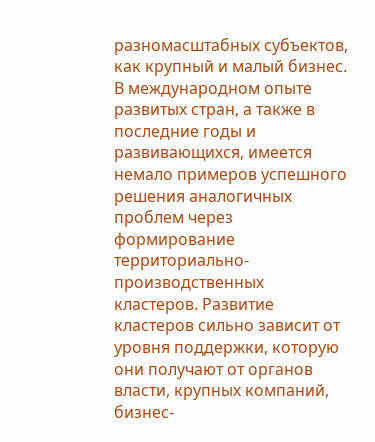разномасштабных субъектов, как крупный и малый бизнес.
В международном опыте развитых стран, а также в последние годы и развивающихся, имеется немало примеров успешного решения аналогичных проблем через формирование территориально-производственных кластеров. Развитие кластеров сильно зависит от уровня поддержки, которую они получают от органов власти, крупных компаний, бизнес-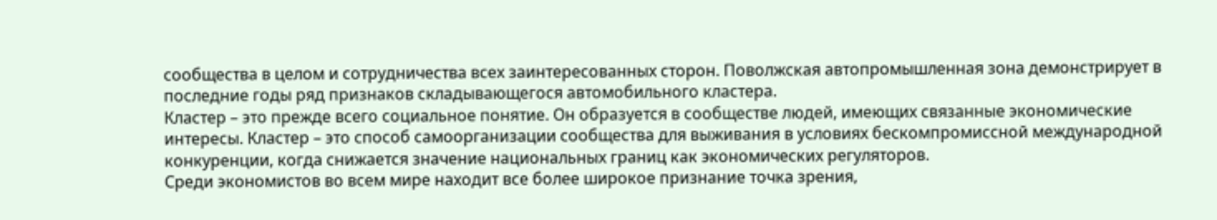сообщества в целом и сотрудничества всех заинтересованных сторон. Поволжская автопромышленная зона демонстрирует в последние годы ряд признаков складывающегося автомобильного кластера.
Кластер – это прежде всего социальное понятие. Он образуется в сообществе людей, имеющих связанные экономические интересы. Кластер – это способ самоорганизации сообщества для выживания в условиях бескомпромиссной международной конкуренции, когда снижается значение национальных границ как экономических регуляторов.
Среди экономистов во всем мире находит все более широкое признание точка зрения,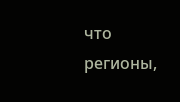что регионы,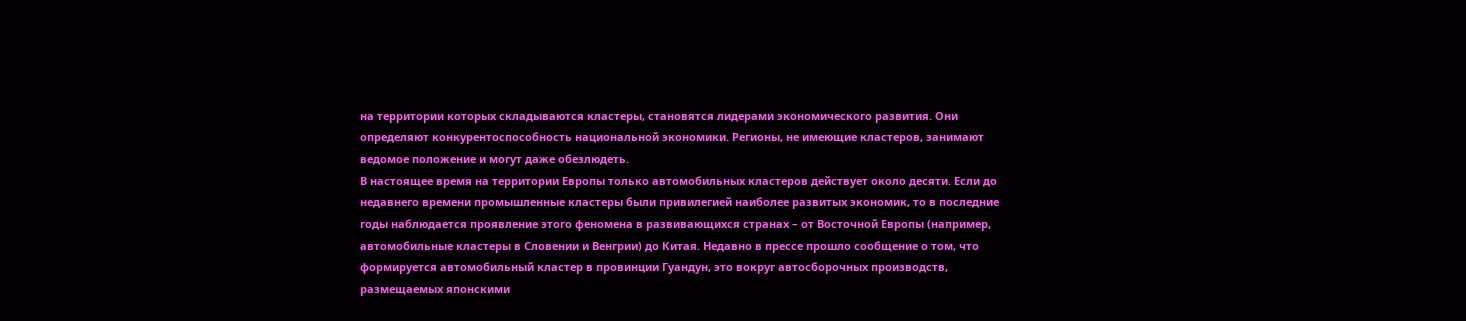на территории которых складываются кластеры, становятся лидерами экономического развития. Они определяют конкурентоспособность национальной экономики. Регионы, не имеющие кластеров, занимают ведомое положение и могут даже обезлюдеть.
В настоящее время на территории Европы только автомобильных кластеров действует около десяти. Если до недавнего времени промышленные кластеры были привилегией наиболее развитых экономик, то в последние годы наблюдается проявление этого феномена в развивающихся странах – от Восточной Европы (например, автомобильные кластеры в Словении и Венгрии) до Китая. Недавно в прессе прошло сообщение о том, что формируется автомобильный кластер в провинции Гуандун, это вокруг автосборочных производств, размещаемых японскими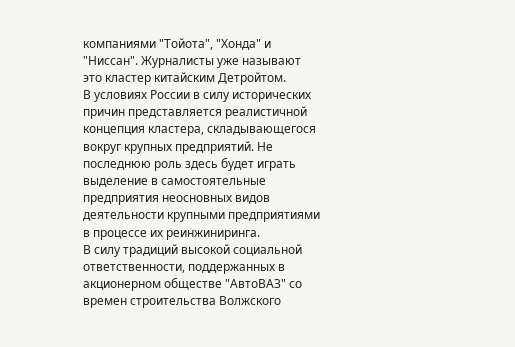компаниями "Тойота", "Хонда" и "Ниссан". Журналисты уже называют это кластер китайским Детройтом.
В условиях России в силу исторических причин представляется реалистичной концепция кластера, складывающегося вокруг крупных предприятий. Не последнюю роль здесь будет играть выделение в самостоятельные предприятия неосновных видов деятельности крупными предприятиями в процессе их реинжиниринга.
В силу традиций высокой социальной ответственности, поддержанных в акционерном обществе "АвтоВАЗ" со времен строительства Волжского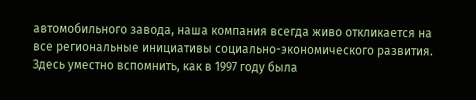автомобильного завода, наша компания всегда живо откликается на все региональные инициативы социально-экономического развития. Здесь уместно вспомнить, как в 1997 году была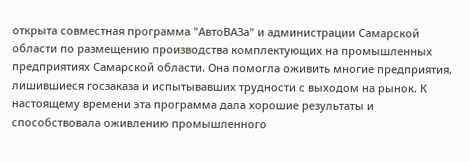открыта совместная программа "АвтоВАЗа" и администрации Самарской области по размещению производства комплектующих на промышленных предприятиях Самарской области. Она помогла оживить многие предприятия, лишившиеся госзаказа и испытывавших трудности с выходом на рынок. К настоящему времени эта программа дала хорошие результаты и способствовала оживлению промышленного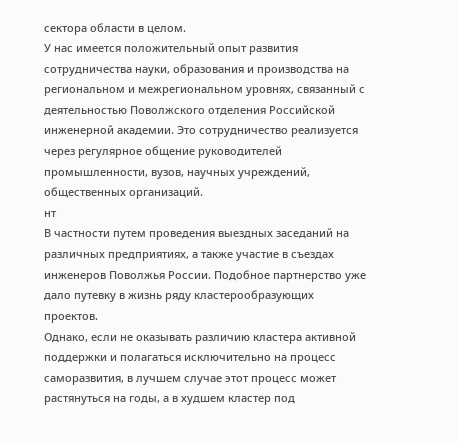сектора области в целом.
У нас имеется положительный опыт развития сотрудничества науки, образования и производства на региональном и межрегиональном уровнях, связанный с деятельностью Поволжского отделения Российской инженерной академии. Это сотрудничество реализуется через регулярное общение руководителей промышленности, вузов, научных учреждений, общественных организаций.
нт
В частности путем проведения выездных заседаний на различных предприятиях, а также участие в съездах инженеров Поволжья России. Подобное партнерство уже дало путевку в жизнь ряду кластерообразующих проектов.
Однако, если не оказывать различию кластера активной поддержки и полагаться исключительно на процесс саморазвития, в лучшем случае этот процесс может растянуться на годы, а в худшем кластер под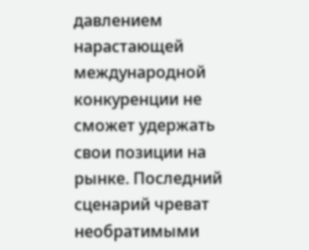давлением нарастающей международной конкуренции не сможет удержать свои позиции на рынке. Последний сценарий чреват необратимыми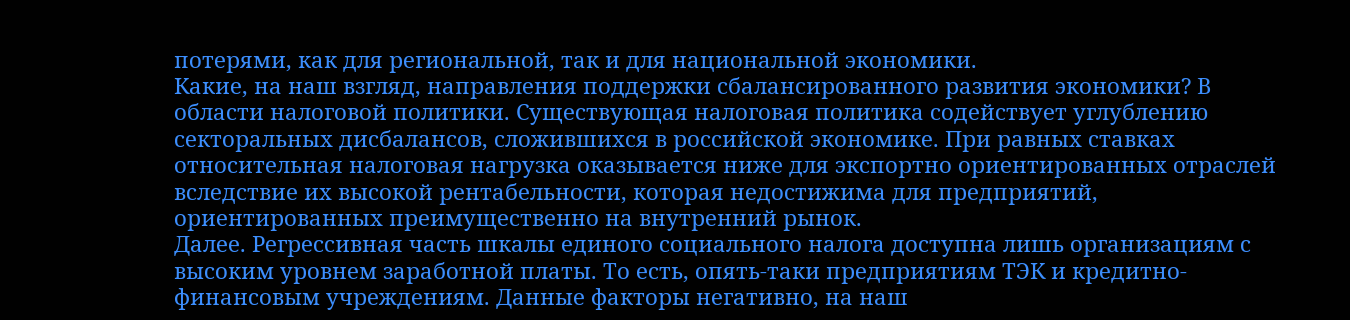потерями, как для региональной, так и для национальной экономики.
Какие, на наш взгляд, направления поддержки сбалансированного развития экономики? В области налоговой политики. Существующая налоговая политика содействует углублению секторальных дисбалансов, сложившихся в российской экономике. При равных ставках относительная налоговая нагрузка оказывается ниже для экспортно ориентированных отраслей вследствие их высокой рентабельности, которая недостижима для предприятий, ориентированных преимущественно на внутренний рынок.
Далее. Регрессивная часть шкалы единого социального налога доступна лишь организациям с высоким уровнем заработной платы. То есть, опять-таки предприятиям ТЭК и кредитно-финансовым учреждениям. Данные факторы негативно, на наш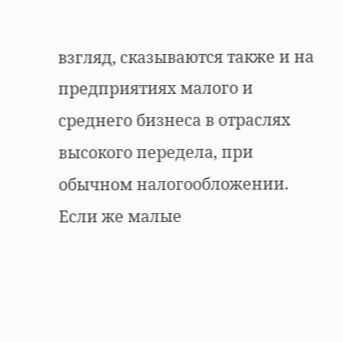взгляд, сказываются также и на предприятиях малого и среднего бизнеса в отраслях высокого передела, при обычном налогообложении. Если же малые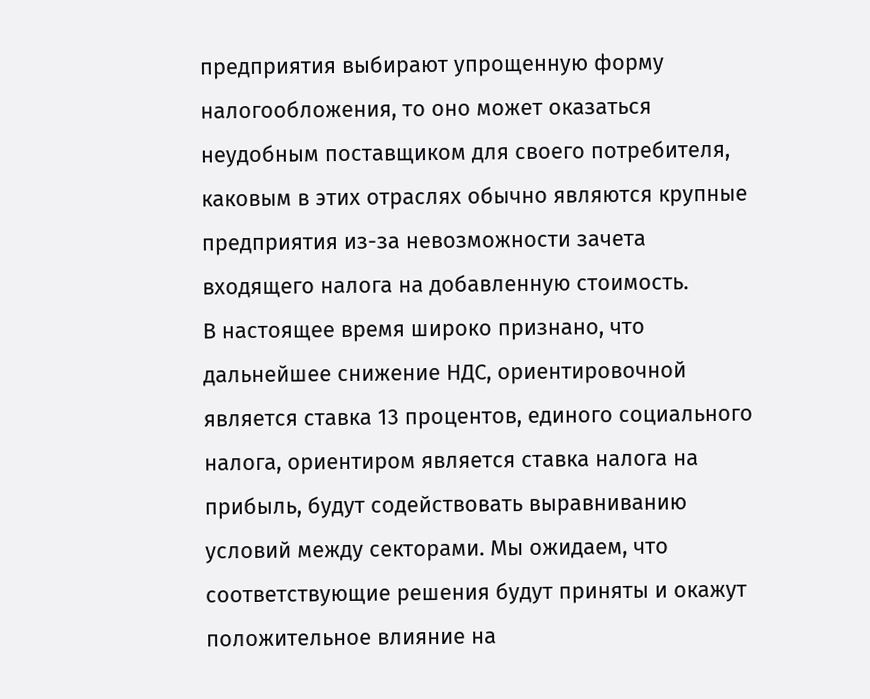предприятия выбирают упрощенную форму налогообложения, то оно может оказаться неудобным поставщиком для своего потребителя, каковым в этих отраслях обычно являются крупные предприятия из-за невозможности зачета входящего налога на добавленную стоимость.
В настоящее время широко признано, что дальнейшее снижение НДС, ориентировочной является ставка 13 процентов, единого социального налога, ориентиром является ставка налога на прибыль, будут содействовать выравниванию условий между секторами. Мы ожидаем, что соответствующие решения будут приняты и окажут положительное влияние на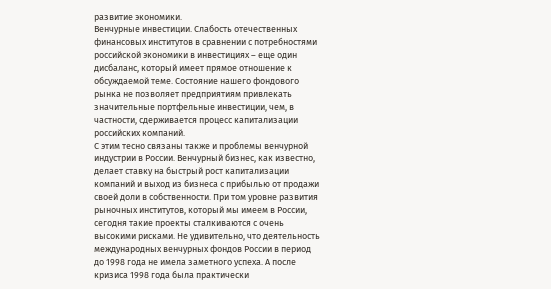развитие экономики.
Венчурные инвестиции. Слабость отечественных финансовых институтов в сравнении с потребностями российской экономики в инвестициях – еще один дисбаланс, который имеет прямое отношение к обсуждаемой теме. Состояние нашего фондового рынка не позволяет предприятиям привлекать значительные портфельные инвестиции, чем, в частности, сдерживается процесс капитализации российских компаний.
С этим тесно связаны также и проблемы венчурной индустрии в России. Венчурный бизнес, как известно, делает ставку на быстрый рост капитализации компаний и выход из бизнеса с прибылью от продажи своей доли в собственности. При том уровне развития рыночных институтов, который мы имеем в России, сегодня такие проекты сталкиваются с очень высокими рисками. Не удивительно, что деятельность международных венчурных фондов России в период до 1998 года не имела заметного успеха. А после кризиса 1998 года была практически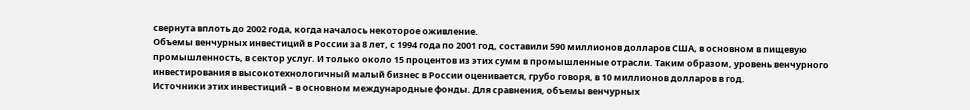свернута вплоть до 2002 года, когда началось некоторое оживление.
Объемы венчурных инвестиций в России за 8 лет, с 1994 года по 2001 год, составили 590 миллионов долларов США, в основном в пищевую промышленность, в сектор услуг. И только около 15 процентов из этих сумм в промышленные отрасли. Таким образом, уровень венчурного инвестирования в высокотехнологичный малый бизнес в России оценивается, грубо говоря, в 10 миллионов долларов в год.
Источники этих инвестиций – в основном международные фонды. Для сравнения, объемы венчурных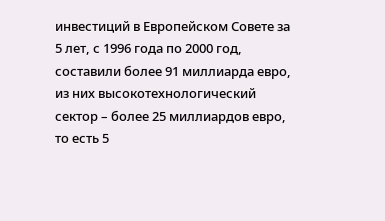инвестиций в Европейском Совете за 5 лет, с 1996 года по 2000 год, составили более 91 миллиарда евро, из них высокотехнологический сектор – более 25 миллиардов евро, то есть 5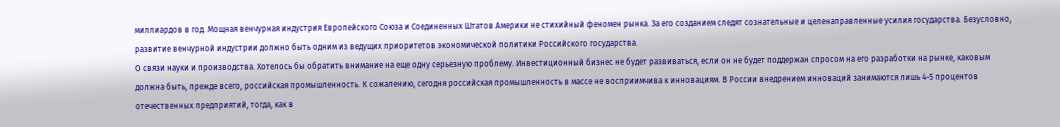миллиардов в год. Мощная венчурная индустрия Европейского Союза и Соединенных Штатов Америки не стихийный феномен рынка. За его созданием следят сознательные и целенаправленные усилия государства. Безусловно, развитие венчурной индустрии должно быть одним из ведущих приоритетов экономической политики Российского государства.
О связи науки и производства. Хотелось бы обратить внимание на еще одну серьезную проблему. Инвестиционный бизнес не будет развиваться, если он не будет поддержан спросом на его разработки на рынке, каковым должна быть, прежде всего, российская промышленность. К сожалению, сегодня российская промышленность в массе не восприимчива к инновациям. В России внедрением инноваций занимаются лишь 4-5 процентов отечественных предприятий, тогда, как в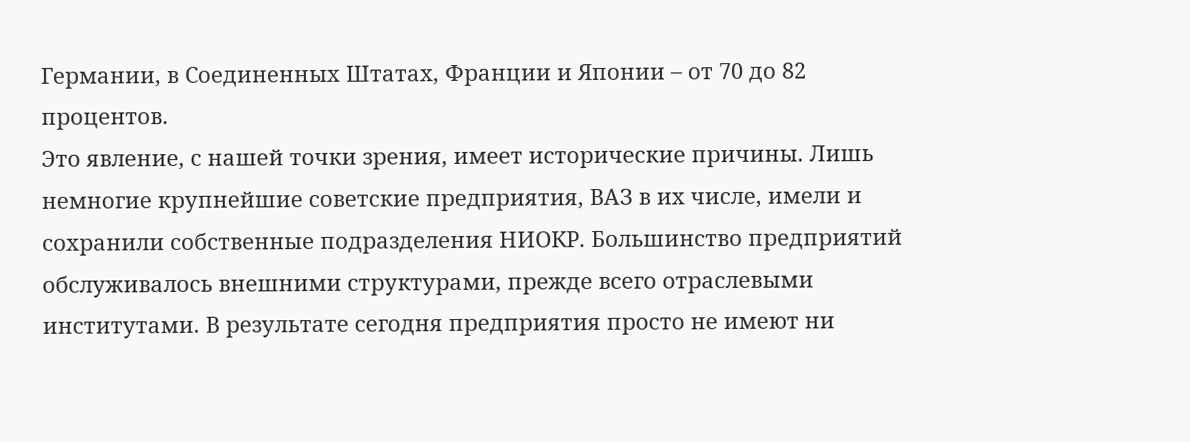Германии, в Соединенных Штатах, Франции и Японии – от 70 до 82 процентов.
Это явление, с нашей точки зрения, имеет исторические причины. Лишь немногие крупнейшие советские предприятия, ВАЗ в их числе, имели и сохранили собственные подразделения НИОКР. Большинство предприятий обслуживалось внешними структурами, прежде всего отраслевыми институтами. В результате сегодня предприятия просто не имеют ни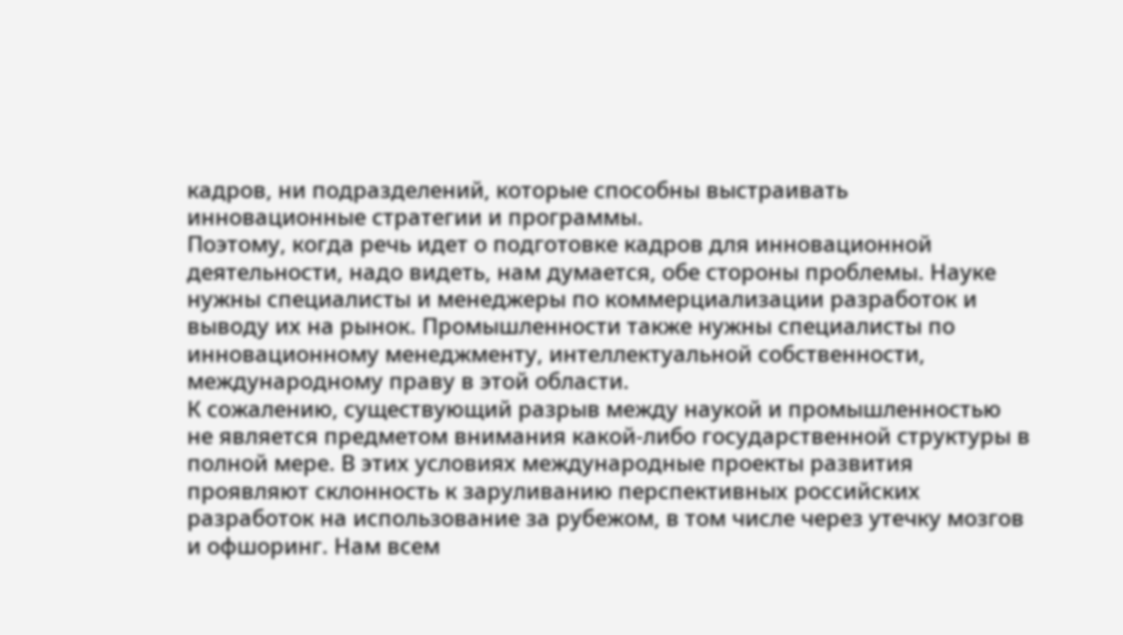кадров, ни подразделений, которые способны выстраивать инновационные стратегии и программы.
Поэтому, когда речь идет о подготовке кадров для инновационной деятельности, надо видеть, нам думается, обе стороны проблемы. Науке нужны специалисты и менеджеры по коммерциализации разработок и выводу их на рынок. Промышленности также нужны специалисты по инновационному менеджменту, интеллектуальной собственности, международному праву в этой области.
К сожалению, существующий разрыв между наукой и промышленностью не является предметом внимания какой-либо государственной структуры в полной мере. В этих условиях международные проекты развития проявляют склонность к заруливанию перспективных российских разработок на использование за рубежом, в том числе через утечку мозгов и офшоринг. Нам всем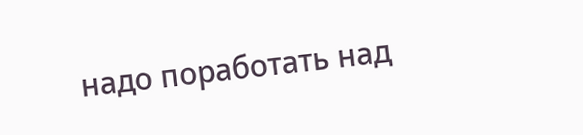надо поработать над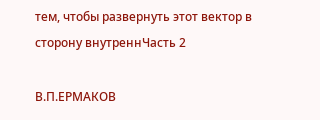тем, чтобы развернуть этот вектор в сторону внутреннЧасть 2

В.П.ЕРМАКОВ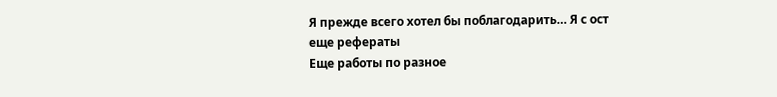Я прежде всего хотел бы поблагодарить… Я с ост
еще рефераты
Еще работы по разное